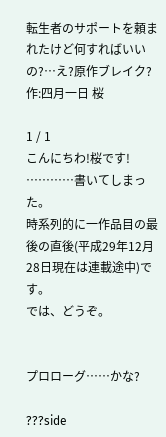転生者のサポートを頼まれたけど何すればいいの?…え?原作ブレイク?   作:四月一日 桜

1 / 1
こんにちわ!桜です!
…………書いてしまった。
時系列的に一作品目の最後の直後(平成29年12月28日現在は連載途中)です。
では、どうぞ。


プロローグ……かな?

???side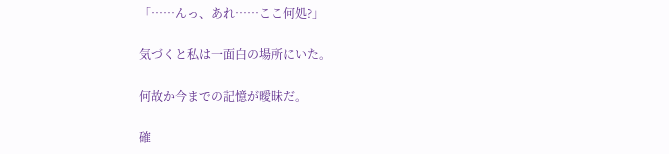「……んっ、あれ……ここ何処?」

気づくと私は一面白の場所にいた。

何故か今までの記憶が曖昧だ。

確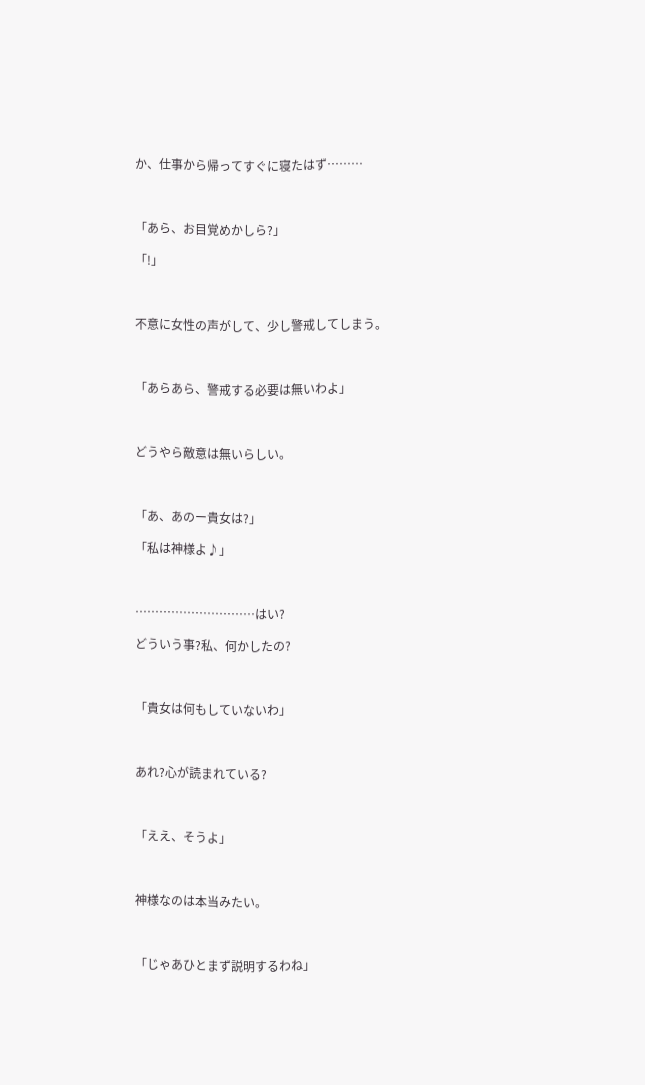か、仕事から帰ってすぐに寝たはず………



「あら、お目覚めかしら?」

「!」



不意に女性の声がして、少し警戒してしまう。



「あらあら、警戒する必要は無いわよ」



どうやら敵意は無いらしい。



「あ、あのー貴女は?」

「私は神様よ♪」



…………………………はい?

どういう事?私、何かしたの?



「貴女は何もしていないわ」



あれ?心が読まれている?



「ええ、そうよ」



神様なのは本当みたい。



「じゃあひとまず説明するわね」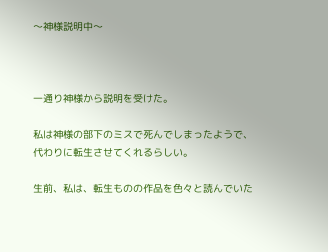〜神様説明中〜



一通り神様から説明を受けた。

私は神様の部下のミスで死んでしまったようで、代わりに転生させてくれるらしい。

生前、私は、転生ものの作品を色々と読んでいた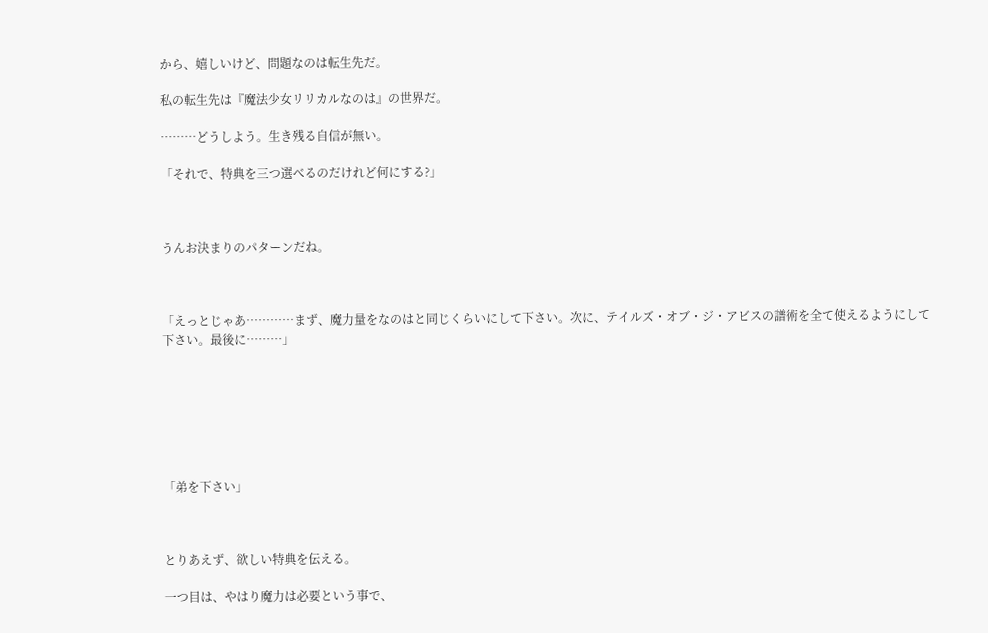から、嬉しいけど、問題なのは転生先だ。

私の転生先は『魔法少女リリカルなのは』の世界だ。

………どうしよう。生き残る自信が無い。

「それで、特典を三つ選べるのだけれど何にする?」



うんお決まりのパターンだね。



「えっとじゃあ…………まず、魔力量をなのはと同じくらいにして下さい。次に、テイルズ・オブ・ジ・アビスの譜術を全て使えるようにして下さい。最後に………」







「弟を下さい」



とりあえず、欲しい特典を伝える。

一つ目は、やはり魔力は必要という事で、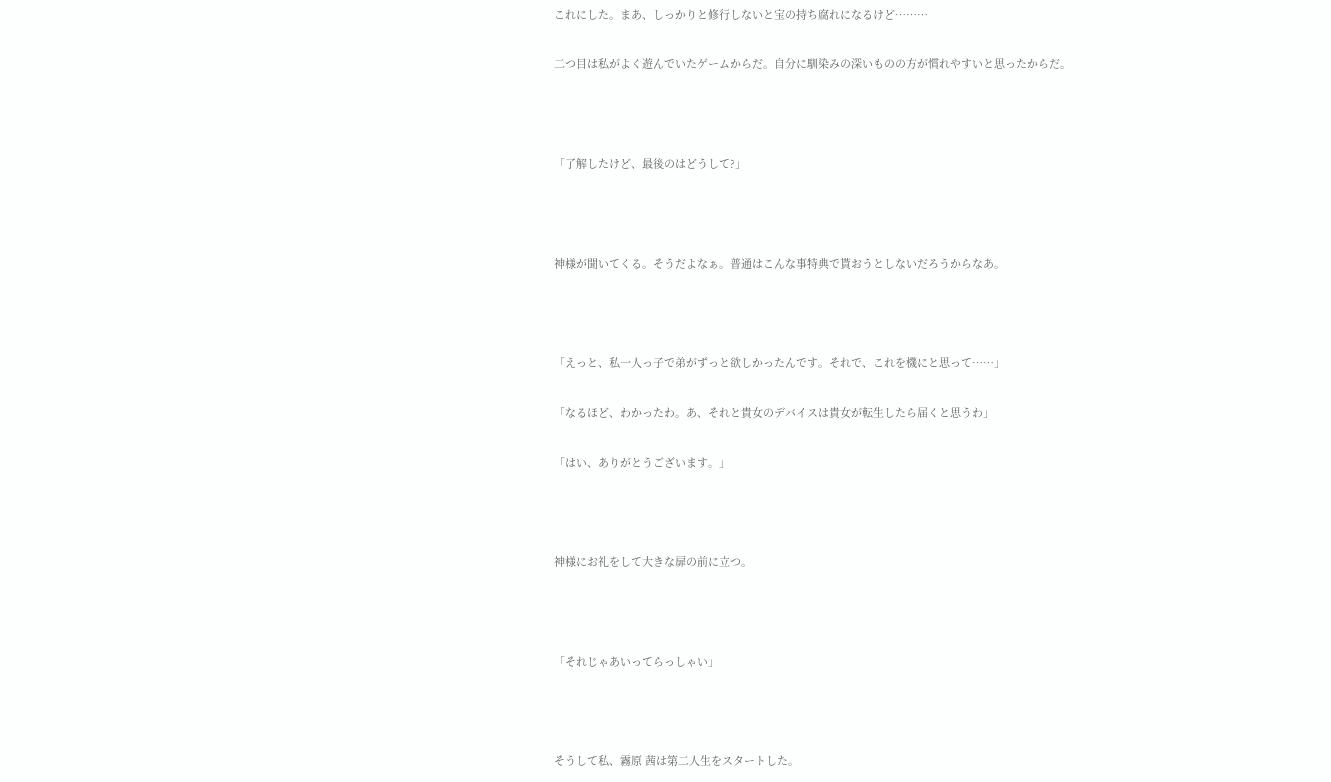これにした。まあ、しっかりと修行しないと宝の持ち腐れになるけど………

二つ目は私がよく遊んでいたゲームからだ。自分に馴染みの深いものの方が慣れやすいと思ったからだ。



「了解したけど、最後のはどうして?」



神様が聞いてくる。そうだよなぁ。普通はこんな事特典で貰おうとしないだろうからなあ。



「えっと、私一人っ子で弟がずっと欲しかったんです。それで、これを機にと思って……」

「なるほど、わかったわ。あ、それと貴女のデバイスは貴女が転生したら届くと思うわ」

「はい、ありがとうございます。」



神様にお礼をして大きな扉の前に立つ。



「それじゃあいってらっしゃい」



そうして私、霧原 茜は第二人生をスタートした。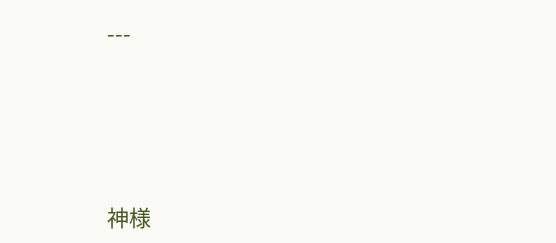---





神様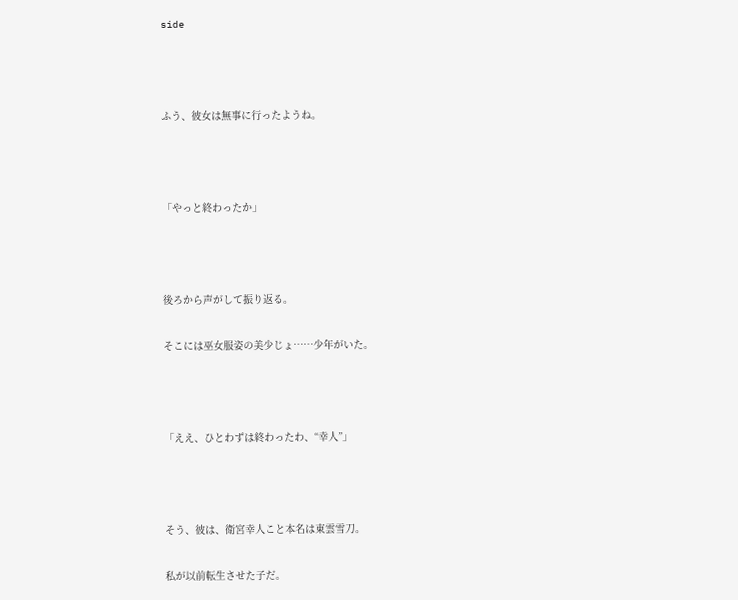side



ふう、彼女は無事に行ったようね。



「やっと終わったか」



後ろから声がして振り返る。

そこには巫女服姿の美少じょ……少年がいた。



「ええ、ひとわずは終わったわ、“幸人”」



そう、彼は、衛宮幸人こと本名は東雲雪刀。

私が以前転生させた子だ。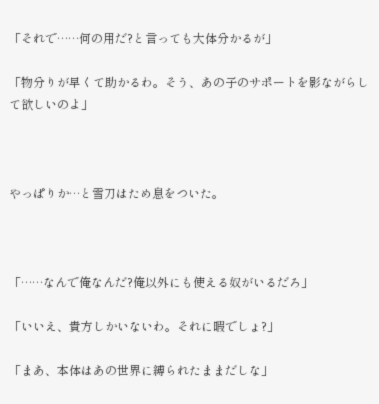「それで……何の用だ?と言っても大体分かるが」

「物分りが早くて助かるわ。そう、あの子のサポートを影ながらして欲しいのよ」



やっぱりか…と雪刀はため息をついた。



「……なんで俺なんだ?俺以外にも使える奴がいるだろ」

「いいえ、貴方しかいないわ。それに暇でしょ?」

「まあ、本体はあの世界に縛られたままだしな」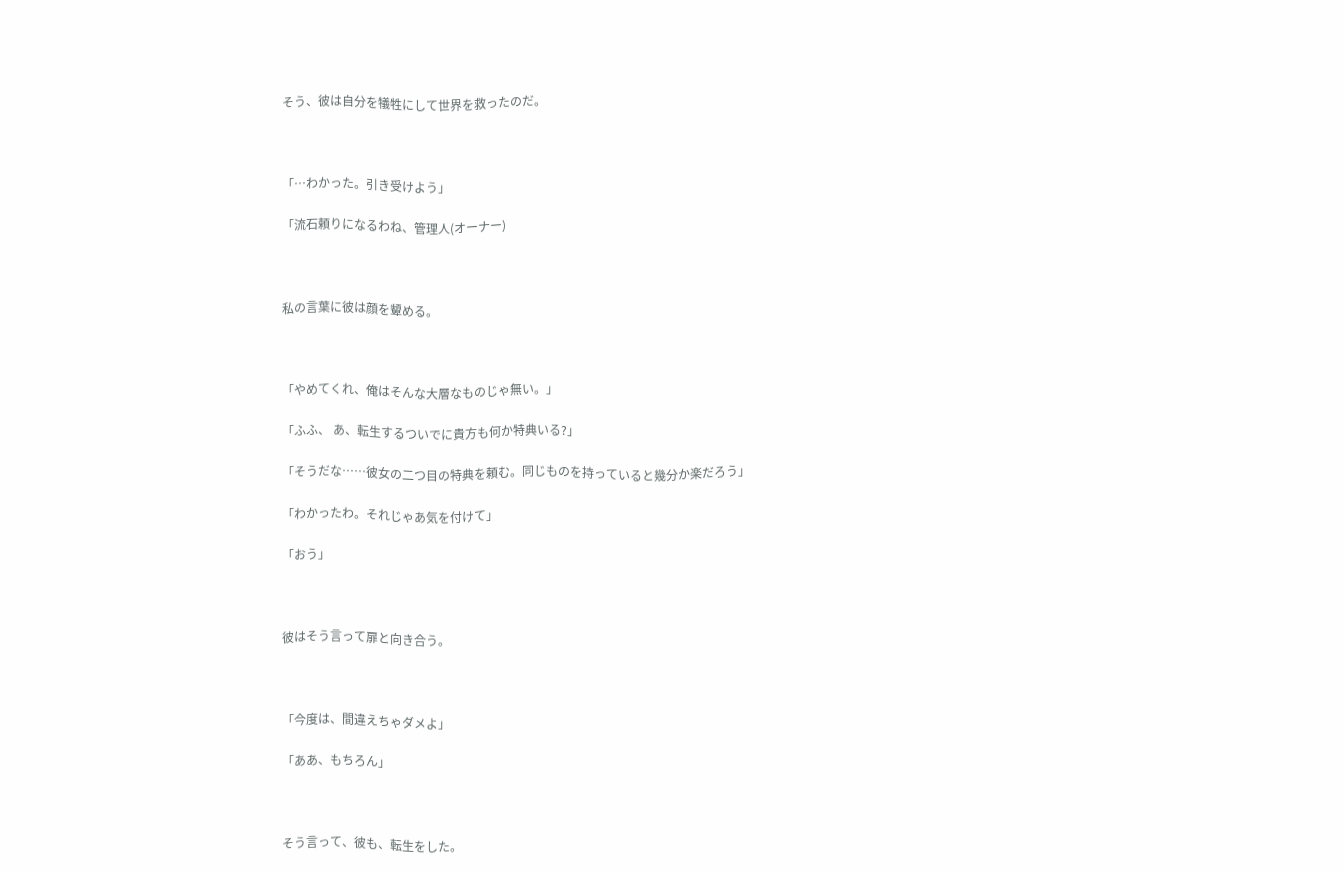そう、彼は自分を犠牲にして世界を救ったのだ。



「…わかった。引き受けよう」

「流石頼りになるわね、管理人(オーナー)



私の言葉に彼は顔を顰める。



「やめてくれ、俺はそんな大層なものじゃ無い。」

「ふふ、 あ、転生するついでに貴方も何か特典いる?」

「そうだな……彼女の二つ目の特典を頼む。同じものを持っていると幾分か楽だろう」

「わかったわ。それじゃあ気を付けて」

「おう」



彼はそう言って扉と向き合う。



「今度は、間違えちゃダメよ」

「ああ、もちろん」



そう言って、彼も、転生をした。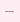---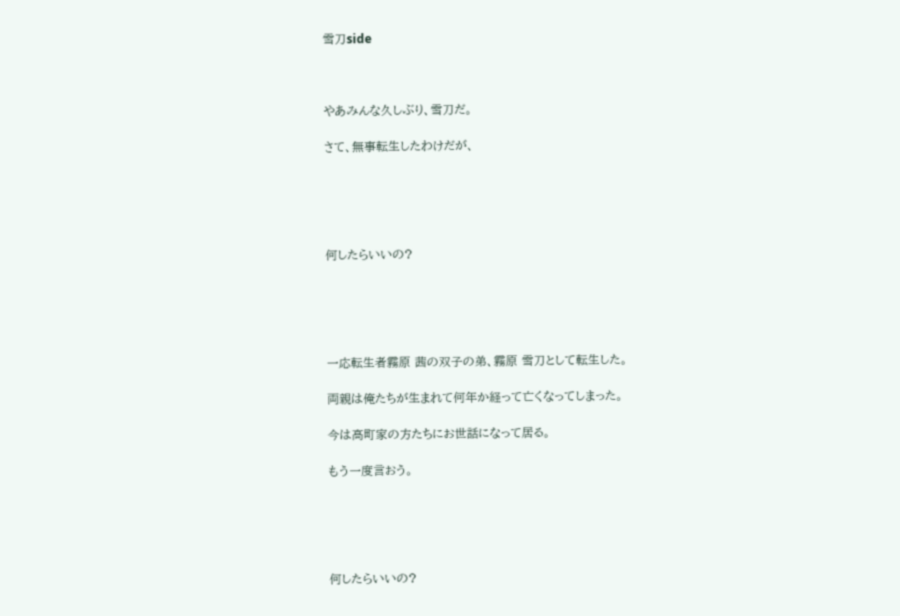雪刀side



やあみんな久しぶり、雪刀だ。

さて、無事転生したわけだが、





何したらいいの?





一応転生者霧原 茜の双子の弟、霧原 雪刀として転生した。

両親は俺たちが生まれて何年か経って亡くなってしまった。

今は高町家の方たちにお世話になって居る。

もう一度言おう。





何したらいいの?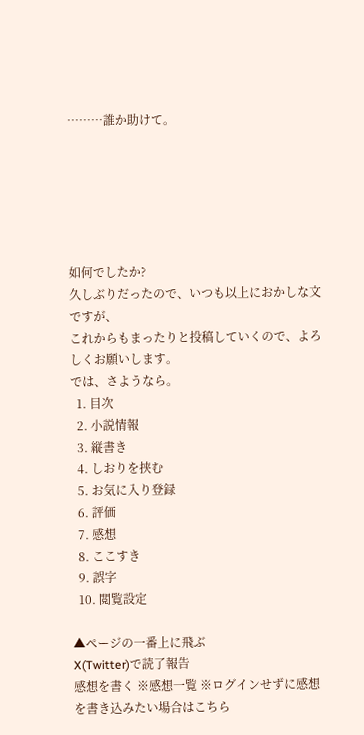………誰か助けて。






如何でしたか?
久しぶりだったので、いつも以上におかしな文ですが、
これからもまったりと投稿していくので、よろしくお願いします。
では、さようなら。
  1. 目次
  2. 小説情報
  3. 縦書き
  4. しおりを挟む
  5. お気に入り登録
  6. 評価
  7. 感想
  8. ここすき
  9. 誤字
  10. 閲覧設定

▲ページの一番上に飛ぶ
X(Twitter)で読了報告
感想を書く ※感想一覧 ※ログインせずに感想を書き込みたい場合はこちら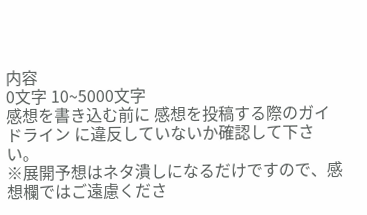内容
0文字 10~5000文字
感想を書き込む前に 感想を投稿する際のガイドライン に違反していないか確認して下さい。
※展開予想はネタ潰しになるだけですので、感想欄ではご遠慮くださ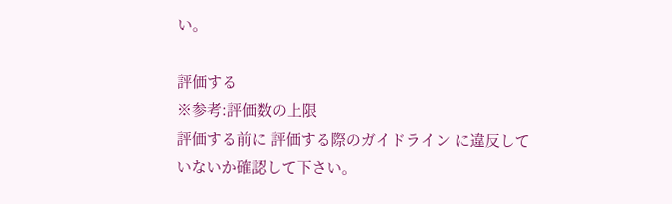い。

評価する
※参考:評価数の上限
評価する前に 評価する際のガイドライン に違反していないか確認して下さい。